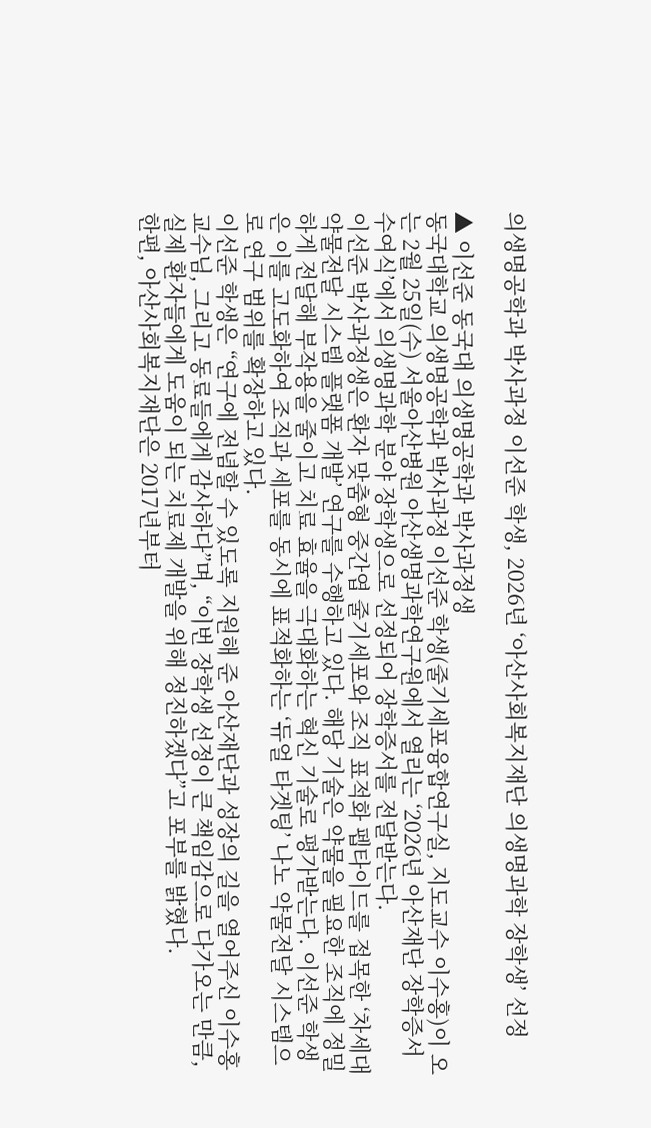의생명공학과 박사과정 이선준 학생, 2026년 ‘아산사회복지재단 의생명과학 장학생’ 선정

▲ 이선준 동국대 의생명공학과 박사과정생
동국대학교 의생명공학과 박사과정 이선준 학생(줄기세포융합연구실, 지도교수 이수홍)이 오는 2월 25일(수) 서울아산병원 아산생명과학연구원에서 열리는 ‘2026년 아산재단 장학증서 수여식’에서 의생명과학 분야 장학생으로 선정되어 장학증서를 전달받는다.
이선준 박사과정생은 환자 맞춤형 중간엽 줄기세포와 조직 표적화 펩타이드를 접목한 ‘차세대 약물전달 시스템 플랫폼 개발’ 연구를 수행하고 있다. 해당 기술은 약물을 필요한 조직에 정밀하게 전달해 부작용을 줄이고 치료 효율을 극대화하는 혁신 기술로 평가받는다. 이선준 학생은 이를 고도화하여 조직과 세포를 동시에 표적화하는 ‘듀얼 타겟팅’ 나노 약물전달 시스템으로 연구 범위를 확장하고 있다.
이선준 학생은 “연구에 전념할 수 있도록 지원해 준 아산재단과 성장의 길을 열어주신 이수홍 교수님, 그리고 동료들에게 감사하다”며, “이번 장학생 선정이 큰 책임감으로 다가오는 만큼, 실제 환자들에게 도움이 되는 치료제 개발을 위해 정진하겠다”고 포부를 밝혔다.
한편, 아산사회복지재단은 2017년부터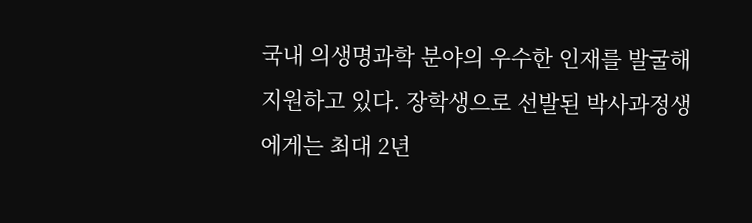국내 의생명과학 분야의 우수한 인재를 발굴해 지원하고 있다. 장학생으로 선발된 박사과정생에게는 최대 2년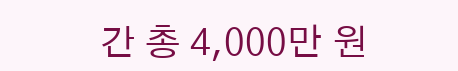간 총 4,000만 원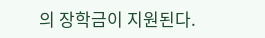의 장학금이 지원된다.